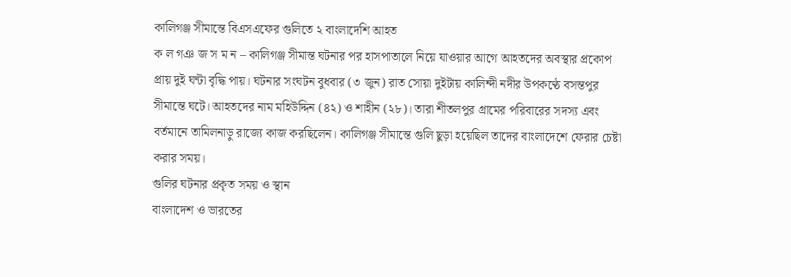কালিগঞ্জ সীমান্তে বিএসএফের গুলিতে ২ বাংলাদেশি আহত
ক ল গঞ জ স ম ন – কালিগঞ্জ সীমান্ত ঘটনার পর হাসপাতালে নিয়ে যাওয়ার আগে আহতদের অবস্থার প্রকোপ প্রায় দুই ঘন্টা বৃদ্ধি পায়। ঘটনার সংঘটন বুধবার (৩ জুন) রাত সোয়া দুইটায় কালিন্দী নদীর উপকণ্ঠে বসন্তপুর সীমান্তে ঘটে। আহতদের নাম মহিউদ্দিন (৪২) ও শাহীন (২৮)। তারা শীতলপুর গ্রামের পরিবারের সদস্য এবং বর্তমানে তামিলনাড়ু রাজ্যে কাজ করছিলেন। কালিগঞ্জ সীমান্তে গুলি ছুড়া হয়েছিল তাদের বাংলাদেশে ফেরার চেষ্টা করার সময়।
গুলির ঘটনার প্রকৃত সময় ও স্থান
বাংলাদেশ ও ভারতের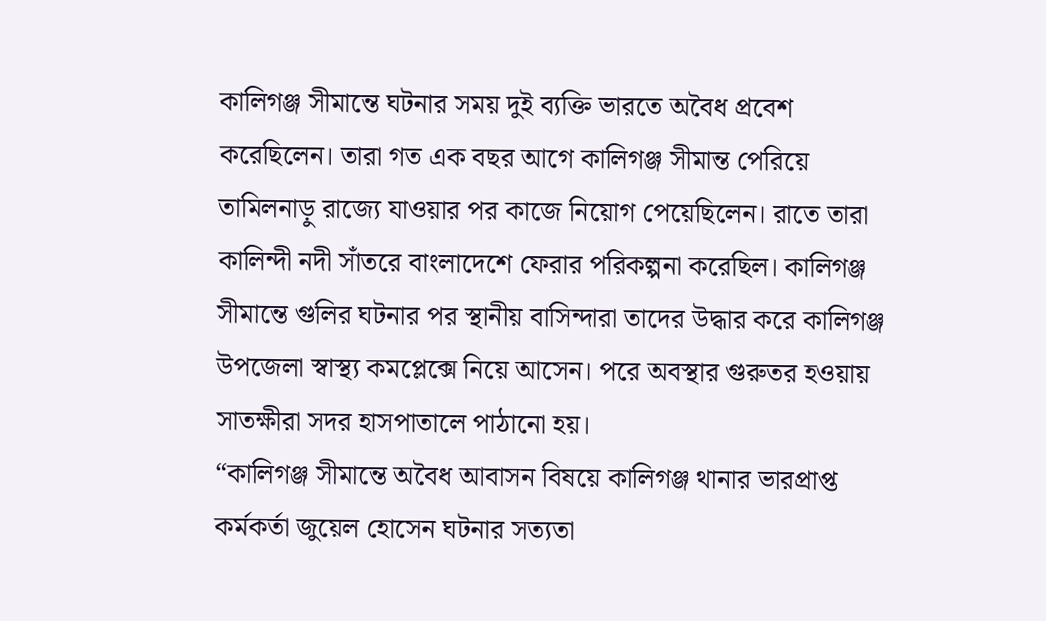কালিগঞ্জ সীমান্তে ঘটনার সময় দুই ব্যক্তি ভারতে অবৈধ প্রবেশ করেছিলেন। তারা গত এক বছর আগে কালিগঞ্জ সীমান্ত পেরিয়ে তামিলনাড়ু রাজ্যে যাওয়ার পর কাজে নিয়োগ পেয়েছিলেন। রাতে তারা কালিন্দী নদী সাঁতরে বাংলাদেশে ফেরার পরিকল্পনা করেছিল। কালিগঞ্জ সীমান্তে গুলির ঘটনার পর স্থানীয় বাসিন্দারা তাদের উদ্ধার করে কালিগঞ্জ উপজেলা স্বাস্থ্য কমপ্লেক্সে নিয়ে আসেন। পরে অবস্থার গুরুতর হওয়ায় সাতক্ষীরা সদর হাসপাতালে পাঠানো হয়।
“কালিগঞ্জ সীমান্তে অবৈধ আবাসন বিষয়ে কালিগঞ্জ থানার ভারপ্রাপ্ত কর্মকর্তা জুয়েল হোসেন ঘটনার সত্যতা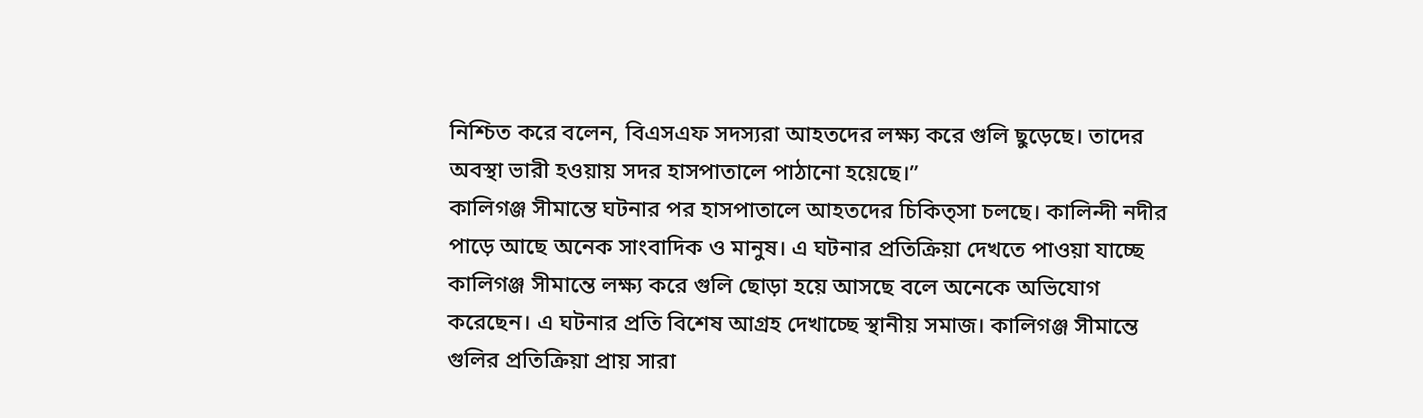নিশ্চিত করে বলেন, বিএসএফ সদস্যরা আহতদের লক্ষ্য করে গুলি ছুড়েছে। তাদের অবস্থা ভারী হওয়ায় সদর হাসপাতালে পাঠানো হয়েছে।”
কালিগঞ্জ সীমান্তে ঘটনার পর হাসপাতালে আহতদের চিকিত্সা চলছে। কালিন্দী নদীর পাড়ে আছে অনেক সাংবাদিক ও মানুষ। এ ঘটনার প্রতিক্রিয়া দেখতে পাওয়া যাচ্ছে কালিগঞ্জ সীমান্তে লক্ষ্য করে গুলি ছোড়া হয়ে আসছে বলে অনেকে অভিযোগ করেছেন। এ ঘটনার প্রতি বিশেষ আগ্রহ দেখাচ্ছে স্থানীয় সমাজ। কালিগঞ্জ সীমান্তে গুলির প্রতিক্রিয়া প্রায় সারা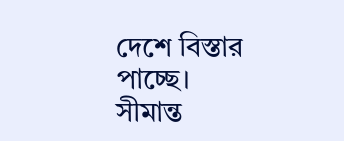দেশে বিস্তার পাচ্ছে।
সীমান্ত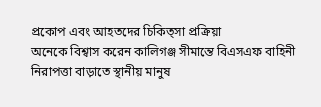প্রকোপ এবং আহতদের চিকিত্সা প্রক্রিয়া
অনেকে বিশ্বাস করেন কালিগঞ্জ সীমান্তে বিএসএফ বাহিনী নিরাপত্তা বাড়াতে স্থানীয় মানুষ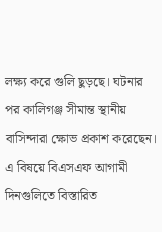লক্ষ্য করে গুলি ছুড়ছে। ঘটনার পর কালিগঞ্জ সীমান্ত স্থানীয় বাসিন্দারা ক্ষোভ প্রকাশ করেছেন। এ বিষয়ে বিএসএফ আগামী দিনগুলিতে বিস্তারিত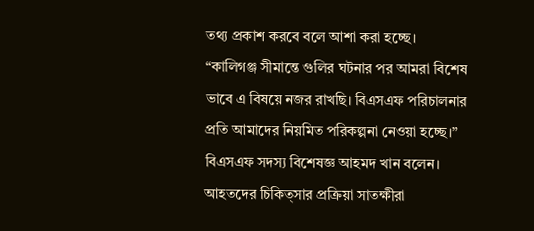তথ্য প্রকাশ করবে বলে আশা করা হচ্ছে।
“কালিগঞ্জ সীমান্তে গুলির ঘটনার পর আমরা বিশেষ ভাবে এ বিষয়ে নজর রাখছি। বিএসএফ পরিচালনার প্রতি আমাদের নিয়মিত পরিকল্পনা নেওয়া হচ্ছে।” বিএসএফ সদস্য বিশেষজ্ঞ আহমদ খান বলেন।
আহতদের চিকিত্সার প্রক্রিয়া সাতক্ষীরা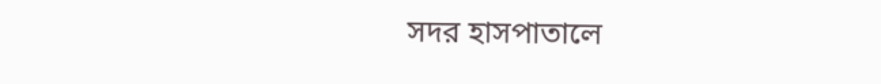সদর হাসপাতালে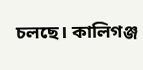চলছে। কালিগঞ্জ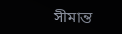সীমান্ত